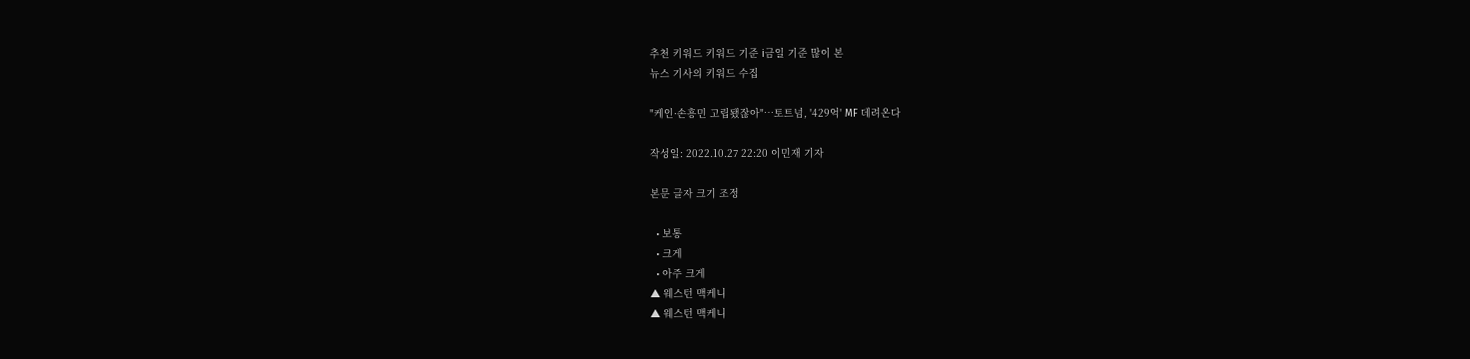추천 키워드 키워드 기준 i금일 기준 많이 본
뉴스 기사의 키워드 수집

"케인·손흥민 고립됐잖아"…토트넘, '429억' MF 데려온다

작성일: 2022.10.27 22:20 이민재 기자

본문 글자 크기 조정

  • 보통
  • 크게
  • 아주 크게
▲ 웨스턴 맥케니
▲ 웨스턴 맥케니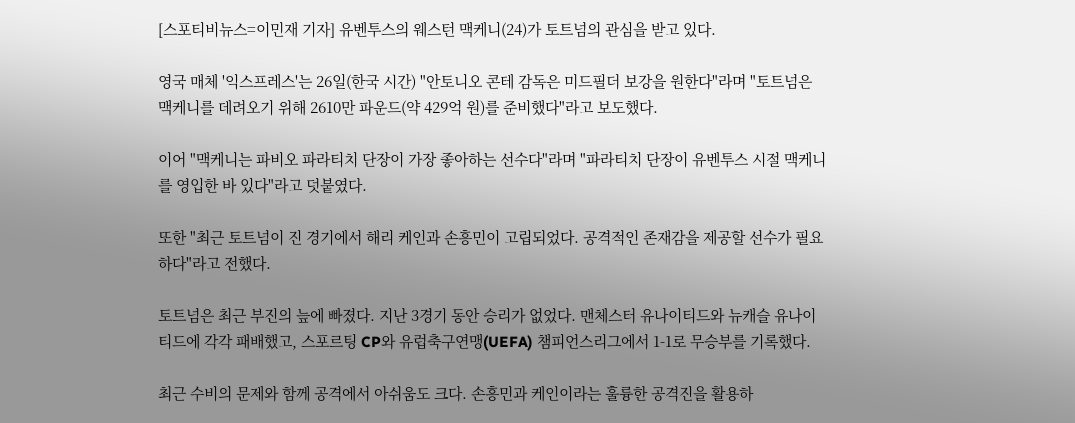[스포티비뉴스=이민재 기자] 유벤투스의 웨스턴 맥케니(24)가 토트넘의 관심을 받고 있다.

영국 매체 '익스프레스'는 26일(한국 시간) "안토니오 콘테 감독은 미드필더 보강을 원한다"라며 "토트넘은 맥케니를 데려오기 위해 2610만 파운드(약 429억 원)를 준비했다"라고 보도했다.

이어 "맥케니는 파비오 파라티치 단장이 가장 좋아하는 선수다"라며 "파라티치 단장이 유벤투스 시절 맥케니를 영입한 바 있다"라고 덧붙였다.

또한 "최근 토트넘이 진 경기에서 해리 케인과 손흥민이 고립되었다. 공격적인 존재감을 제공할 선수가 필요하다"라고 전했다.

토트넘은 최근 부진의 늪에 빠졌다. 지난 3경기 동안 승리가 없었다. 맨체스터 유나이티드와 뉴캐슬 유나이티드에 각각 패배했고, 스포르팅 CP와 유럽축구연맹(UEFA) 챔피언스리그에서 1-1로 무승부를 기록했다.

최근 수비의 문제와 함께 공격에서 아쉬움도 크다. 손흥민과 케인이라는 훌륭한 공격진을 활용하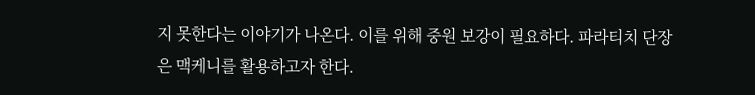지 못한다는 이야기가 나온다. 이를 위해 중원 보강이 필요하다. 파라티치 단장은 맥케니를 활용하고자 한다.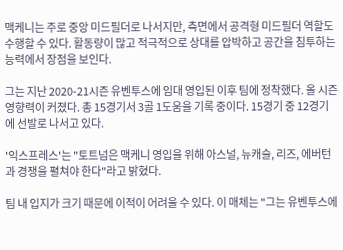맥케니는 주로 중앙 미드필더로 나서지만, 측면에서 공격형 미드필더 역할도 수행할 수 있다. 활동량이 많고 적극적으로 상대를 압박하고 공간을 침투하는 능력에서 장점을 보인다.

그는 지난 2020-21시즌 유벤투스에 임대 영입된 이후 팀에 정착했다. 올 시즌 영향력이 커졌다. 총 15경기서 3골 1도움을 기록 중이다. 15경기 중 12경기에 선발로 나서고 있다.

'익스프레스'는 "토트넘은 맥케니 영입을 위해 아스널, 뉴캐슬, 리즈, 에버턴과 경쟁을 펼쳐야 한다"라고 밝혔다.

팀 내 입지가 크기 때문에 이적이 어려울 수 있다. 이 매체는 "그는 유벤투스에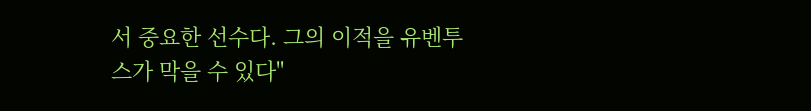서 중요한 선수다. 그의 이적을 유벤투스가 막을 수 있다"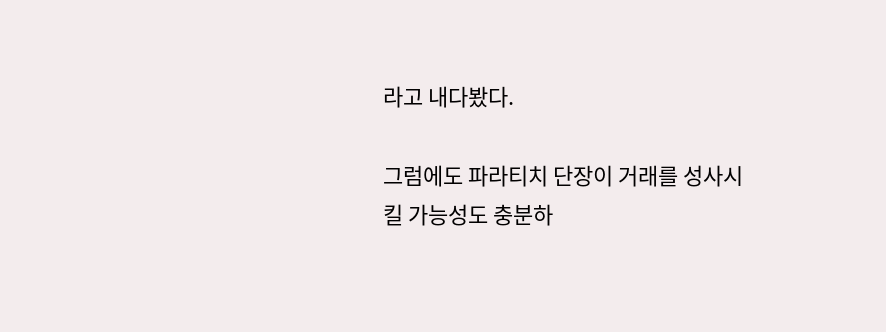라고 내다봤다.

그럼에도 파라티치 단장이 거래를 성사시킬 가능성도 충분하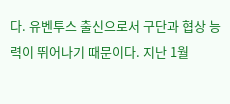다. 유벤투스 출신으로서 구단과 협상 능력이 뛰어나기 때문이다. 지난 1월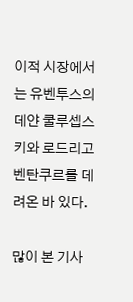이적 시장에서는 유벤투스의 데얀 쿨루셉스키와 로드리고 벤탄쿠르를 데려온 바 있다.

많이 본 기사